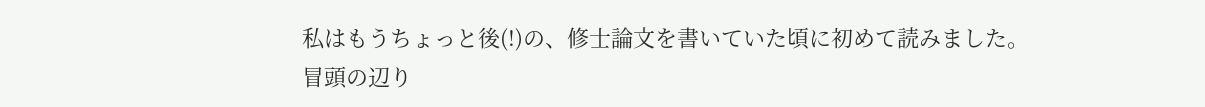私はもうちょっと後(!)の、修士論文を書いていた頃に初めて読みました。
冒頭の辺り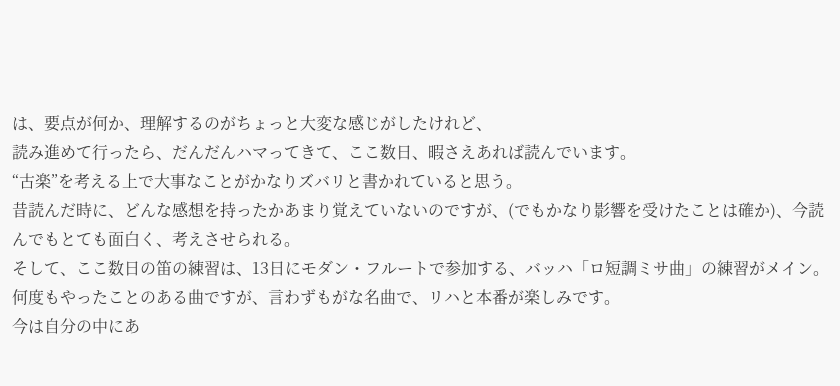は、要点が何か、理解するのがちょっと大変な感じがしたけれど、
読み進めて行ったら、だんだんハマってきて、ここ数日、暇さえあれば読んでいます。
“古楽”を考える上で大事なことがかなりズバリと書かれていると思う。
昔読んだ時に、どんな感想を持ったかあまり覚えていないのですが、(でもかなり影響を受けたことは確か)、今読んでもとても面白く、考えさせられる。
そして、ここ数日の笛の練習は、13日にモダン・フルートで参加する、バッハ「ロ短調ミサ曲」の練習がメイン。
何度もやったことのある曲ですが、言わずもがな名曲で、リハと本番が楽しみです。
今は自分の中にあ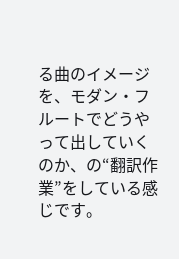る曲のイメージを、モダン・フルートでどうやって出していくのか、の“翻訳作業”をしている感じです。